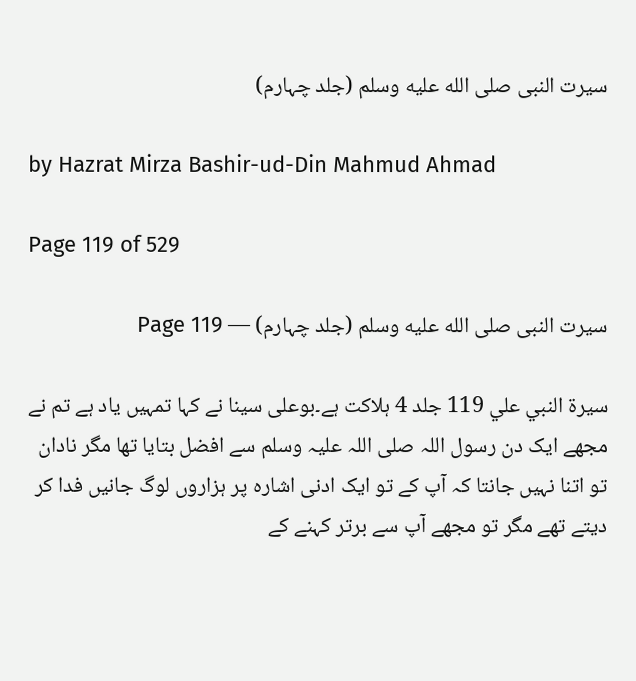سیرت النبی صلى الله عليه وسلم (جلد چہارم)

by Hazrat Mirza Bashir-ud-Din Mahmud Ahmad

Page 119 of 529

سیرت النبی صلى الله عليه وسلم (جلد چہارم) — Page 119

سيرة النبي علي 119 جلد 4 ہلاکت ہے۔بوعلی سینا نے کہا تمہیں یاد ہے تم نے مجھے ایک دن رسول اللہ صلی اللہ علیہ وسلم سے افضل بتایا تھا مگر نادان تو اتنا نہیں جانتا کہ آپ کے تو ایک ادنی اشارہ پر ہزاروں لوگ جانیں فدا کر دیتے تھے مگر تو مجھے آپ سے برتر کہنے کے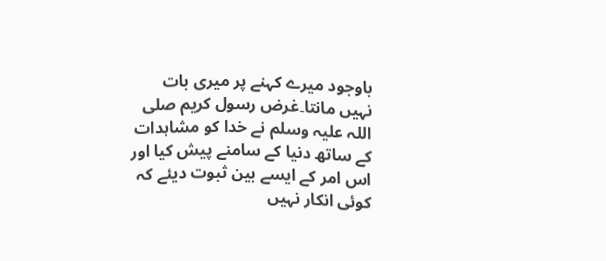باوجود میرے کہنے پر میری بات نہیں مانتا۔غرض رسول کریم صلی اللہ علیہ وسلم نے خدا کو مشاہدات کے ساتھ دنیا کے سامنے پیش کیا اور اس امر کے ایسے بین ثبوت دیئے کہ کوئی انکار نہیں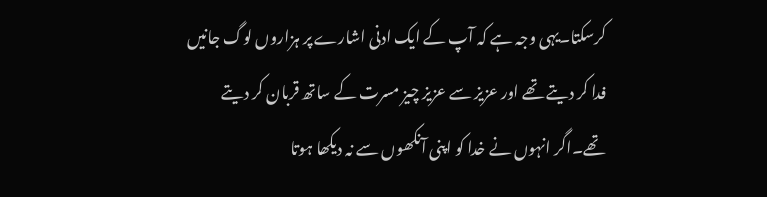کرسکتا۔یہی وجہ ہے کہ آپ کے ایک ادنی اشارے پر ہزاروں لوگ جانیں فدا کر دیتے تھے اور عزیز سے عزیز چیز مسرت کے ساتھ قربان کر دیتے تھے۔اگر انہوں نے خدا کو اپنی آنکھوں سے نہ دیکھا ہوتا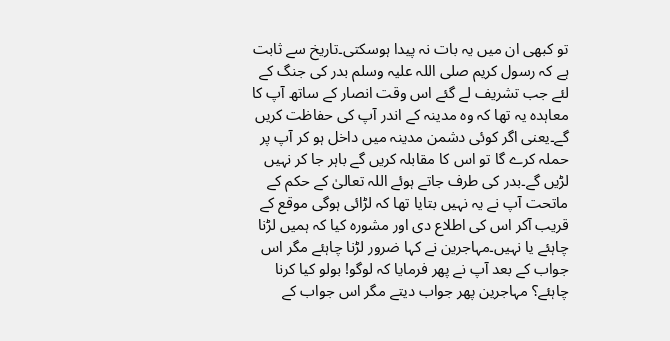تو کبھی ان میں یہ بات نہ پیدا ہوسکتی۔تاریخ سے ثابت ہے کہ رسول کریم صلی اللہ علیہ وسلم بدر کی جنگ کے لئے جب تشریف لے گئے اس وقت انصار کے ساتھ آپ کا معاہدہ یہ تھا کہ وہ مدینہ کے اندر آپ کی حفاظت کریں گے۔یعنی اگر کوئی دشمن مدینہ میں داخل ہو کر آپ پر حملہ کرے گا تو اس کا مقابلہ کریں گے باہر جا کر نہیں لڑیں گے۔بدر کی طرف جاتے ہوئے اللہ تعالیٰ کے حکم کے ماتحت آپ نے یہ نہیں بتایا تھا کہ لڑائی ہوگی موقع کے قریب آکر اس کی اطلاع دی اور مشورہ کیا کہ ہمیں لڑنا چاہئے یا نہیں۔مہاجرین نے کہا ضرور لڑنا چاہئے مگر اس جواب کے بعد آپ نے پھر فرمایا کہ لوگو! بولو کیا کرنا چاہئے؟ مہاجرین پھر جواب دیتے مگر اس جواب کے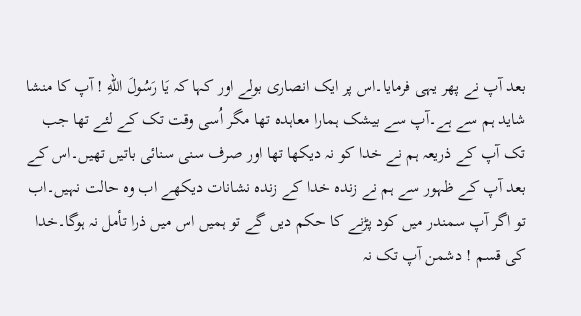بعد آپ نے پھر یہی فرمایا۔اس پر ایک انصاری بولے اور کہا کہ يَا رَسُولَ اللهِ ! آپ کا منشا شاید ہم سے ہے۔آپ سے بیشک ہمارا معاہدہ تھا مگر اُسی وقت تک کے لئے تھا جب تک آپ کے ذریعہ ہم نے خدا کو نہ دیکھا تھا اور صرف سنی سنائی باتیں تھیں۔اس کے بعد آپ کے ظہور سے ہم نے زندہ خدا کے زندہ نشانات دیکھے اب وہ حالت نہیں۔اب تو اگر آپ سمندر میں کود پڑنے کا حکم دیں گے تو ہمیں اس میں ذرا تأمل نہ ہوگا۔خدا کی قسم ! دشمن آپ تک نہ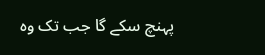پہنچ سکے گا جب تک وہ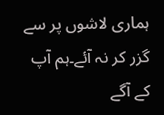ہماری لاشوں پر سے گزر کر نہ آئے۔ہم آپ کے آگے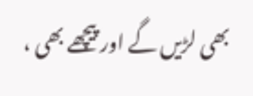بھی لڑیں گے اور پیچھے بھی ،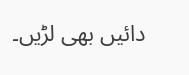دائیں بھی لڑیں۔